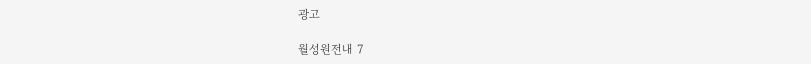광고

월성원전내 7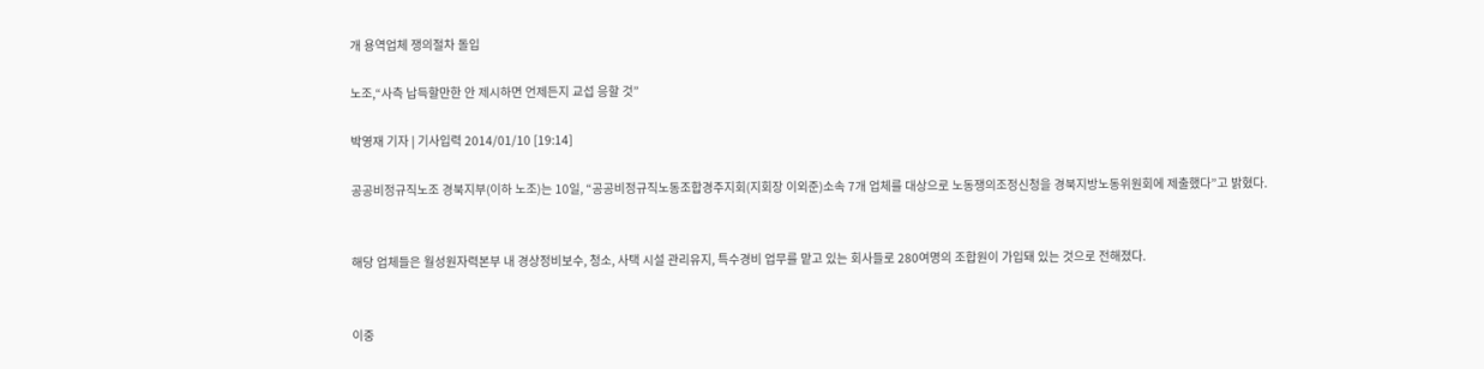개 용역업체 쟁의절차 돌입

노조,“사측 납득할만한 안 제시하면 언제든지 교섭 응할 것”

박영재 기자 | 기사입력 2014/01/10 [19:14]

공공비정규직노조 경북지부(이하 노조)는 10일, “공공비정규직노동조합경주지회(지회장 이외준)소속 7개 업체를 대상으로 노동쟁의조정신청을 경북지방노동위원회에 제출했다”고 밝혔다.


해당 업체들은 월성원자력본부 내 경상정비보수, 청소, 사택 시설 관리유지, 특수경비 업무를 맡고 있는 회사들로 280여명의 조합원이 가입돼 있는 것으로 전해졌다.


이중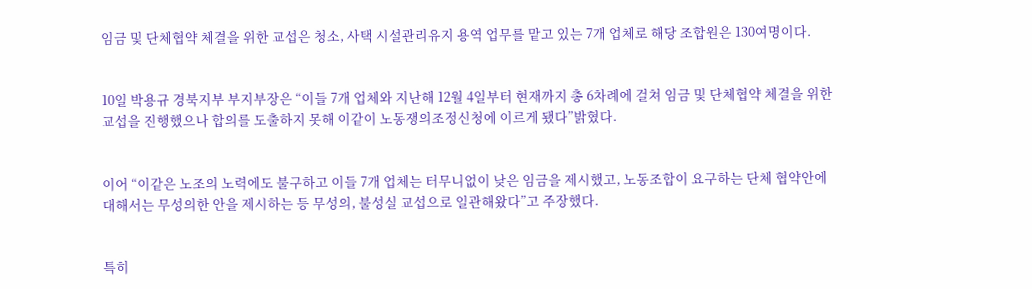임금 및 단체협약 체결을 위한 교섭은 청소, 사택 시설관리유지 용역 업무를 맡고 있는 7개 업체로 해당 조합원은 130여명이다.


10일 박용규 경북지부 부지부장은 “이들 7개 업체와 지난해 12월 4일부터 현재까지 총 6차례에 걸쳐 임금 및 단체협약 체결을 위한 교섭을 진행했으나 합의를 도출하지 못해 이같이 노동쟁의조정신청에 이르게 됐다”밝혔다.


이어 “이같은 노조의 노력에도 불구하고 이들 7개 업체는 터무니없이 낮은 임금을 제시했고, 노동조합이 요구하는 단체 협약안에 대해서는 무성의한 안을 제시하는 등 무성의, 불성실 교섭으로 일관해왔다”고 주장했다.


특히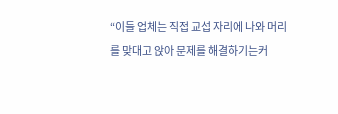“이들 업체는 직접 교섭 자리에 나와 머리를 맞대고 앉아 문제를 해결하기는커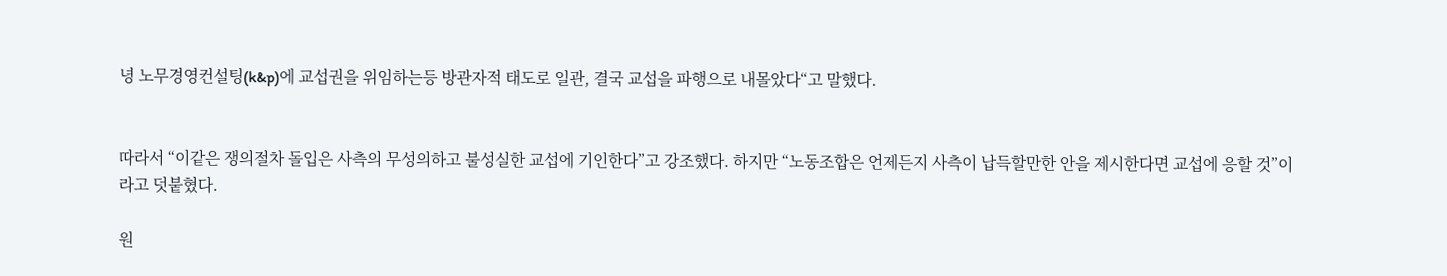녕 노무경영컨설팅(k&p)에 교섭권을 위임하는등 방관자적 태도로 일관, 결국 교섭을 파행으로 내몰았다“고 말했다.


따라서 “이같은 쟁의절차 돌입은 사측의 무성의하고 불성실한 교섭에 기인한다”고 강조했다. 하지만 “노동조합은 언제든지 사측이 납득할만한 안을 제시한다면 교섭에 응할 것”이라고 덧붙혔다.

원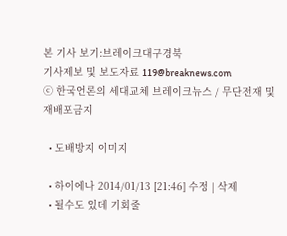본 기사 보기:브레이크대구경북
기사제보 및 보도자료 119@breaknews.com
ⓒ 한국언론의 세대교체 브레이크뉴스 / 무단전재 및 재배포금지

  • 도배방지 이미지

  • 하이에나 2014/01/13 [21:46] 수정 | 삭제
  • 될수도 있데 기회줄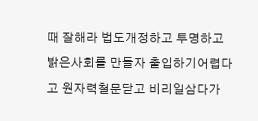때 잘해라 법도개정하고 투명하고 밝은사회를 만들자 출입하기어렵다고 원자력철문닫고 비리일삼다가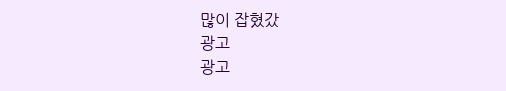많이 잡혔갔
광고
광고